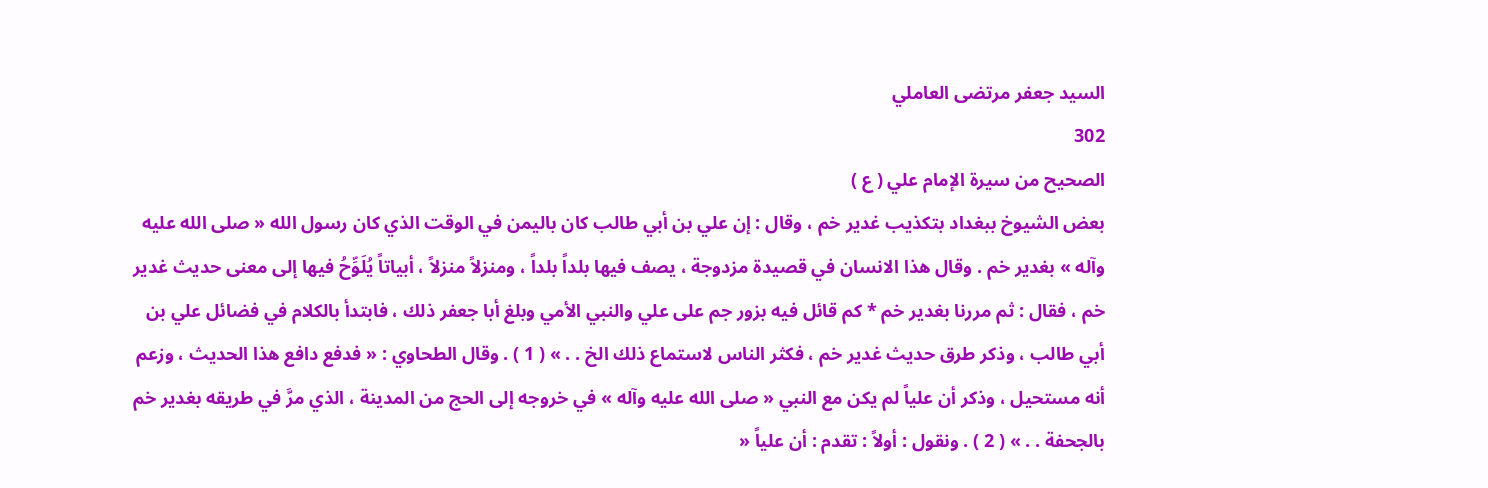السيد جعفر مرتضى العاملي
302
الصحيح من سيرة الإمام علي ( ع )
بعض الشيوخ ببغداد بتكذيب غدير خم ، وقال : إن علي بن أبي طالب كان باليمن في الوقت الذي كان رسول الله « صلى الله عليه وآله » بغدير خم . وقال هذا الانسان في قصيدة مزدوجة ، يصف فيها بلداً بلداً ، ومنزلاً منزلاً ، أبياتاً يُلَوِّحُ فيها إلى معنى حديث غدير خم ، فقال : ثم مررنا بغدير خم * كم قائل فيه بزور جم على علي والنبي الأمي وبلغ أبا جعفر ذلك ، فابتدأ بالكلام في فضائل علي بن أبي طالب ، وذكر طرق حديث غدير خم ، فكثر الناس لاستماع ذلك الخ . . » ( 1 ) . وقال الطحاوي : « فدفع دافع هذا الحديث ، وزعم أنه مستحيل ، وذكر أن علياً لم يكن مع النبي « صلى الله عليه وآله » في خروجه إلى الحج من المدينة ، الذي مرَّ في طريقه بغدير خم بالجحفة . . » ( 2 ) . ونقول : أولاً : تقدم : أن علياً «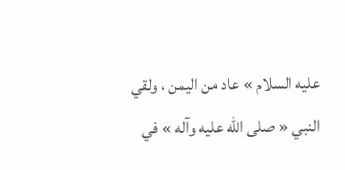عليه السلام » عاد من اليمن ، ولقي النبي « صلى الله عليه وآله » في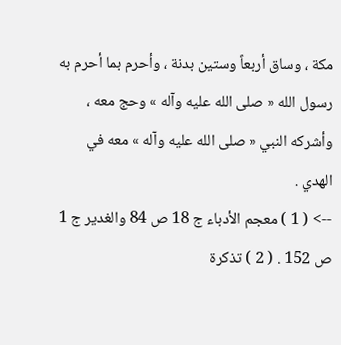مكة ، وساق أربعاً وستين بدنة ، وأحرم بما أحرم به رسول الله « صلى الله عليه وآله » وحج معه ، وأشركه النبي « صلى الله عليه وآله » معه في الهدي .
--> ( 1 ) معجم الأدباء ج 18 ص 84 والغدير ج 1 ص 152 . ( 2 ) تذكرة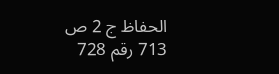الحفاظ ج 2 ص 713 رقم 728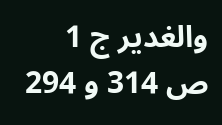والغدير ج 1 ص 314 و 294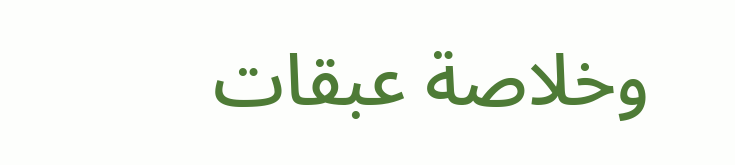وخلاصة عبقات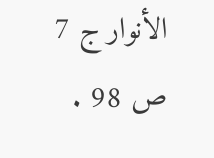الأنوار ج 7 ص 98 .